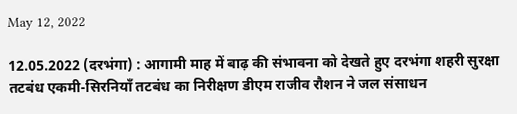May 12, 2022

12.05.2022 (दरभंगा) : आगामी माह में बाढ़ की संभावना को देखते हुए दरभंगा शहरी सुरक्षा तटबंध एकमी-सिरनियाँ तटबंध का निरीक्षण डीएम राजीव रौशन ने जल संसाधन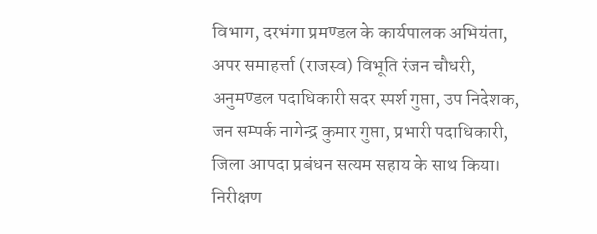विभाग, दरभंगा प्रमण्डल के कार्यपालक अभियंता, अपर समाहर्त्ता (राजस्व) विभूति रंजन चौधरी, अनुमण्डल पदाधिकारी सदर स्पर्श गुप्ता, उप निदेशक, जन सम्पर्क नागेन्द्र कुमार गुप्ता, प्रभारी पदाधिकारी, जिला आपदा प्रबंधन सत्यम सहाय के साथ किया। निरीक्षण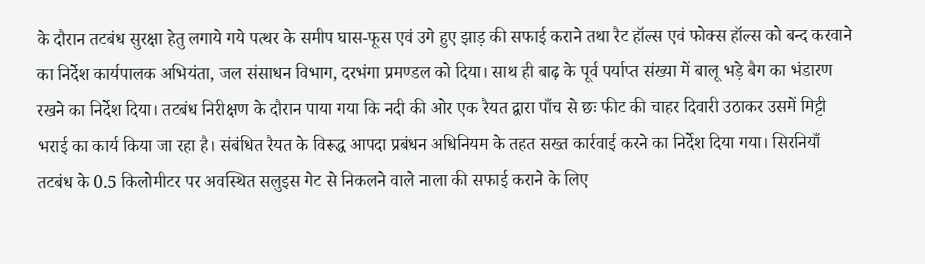के दौरान तटबंध सुरक्षा हेतु लगाये गये पत्थर के समीप घास-फूस एवं उगे हुए झाड़ की सफाई कराने तथा रैट हॉल्स एवं फोक्स हॉल्स को बन्द करवाने का निर्देश कार्यपालक अभियंता, जल संसाधन विभाग, दरभंगा प्रमण्डल को दिया। साथ ही बाढ़ के पूर्व पर्याप्त संख्या में बालू भड़े बैग का भंडारण रखने का निर्देश दिया। तटबंध निरीक्षण के दौरान पाया गया कि नदी की ओर एक रैयत द्वारा पाँच से छः फीट की चाहर दिवारी उठाकर उसमें मिट्टी भराई का कार्य किया जा रहा है। संबंधित रैयत के विरूद्ध आपदा प्रबंधन अधिनियम के तहत सख्त कार्रवाई करने का निर्देश दिया गया। सिरनियाँ तटबंध के 0.5 किलोमीटर पर अवस्थित सलुइस गेट से निकलने वाले नाला की सफाई कराने के लिए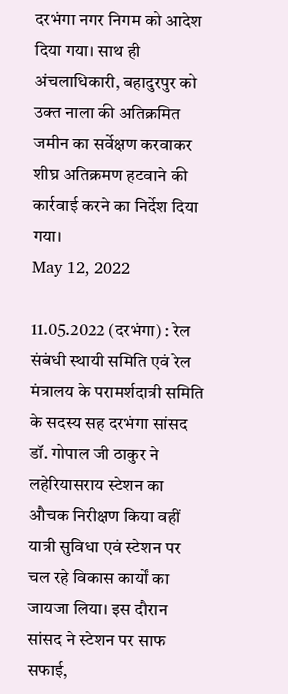दरभंगा नगर निगम को आदेश दिया गया। साथ ही अंचलाधिकारी, बहादुरपुर को उक्त नाला की अतिक्रमित जमीन का सर्वेक्षण करवाकर शीघ्र अतिक्रमण हटवाने की कार्रवाई करने का निर्देश दिया गया।
May 12, 2022

11.05.2022 (दरभंगा) : रेल संबंधी स्थायी समिति एवं रेल मंत्रालय के परामर्शदात्री समिति के सदस्य सह दरभंगा सांसद डॉ. गोपाल जी ठाकुर ने लहेरियासराय स्टेशन का औचक निरीक्षण किया वहीं यात्री सुविधा एवं स्टेशन पर चल रहे विकास कार्यों का जायजा लिया। इस दौरान सांसद ने स्टेशन पर साफ सफाई,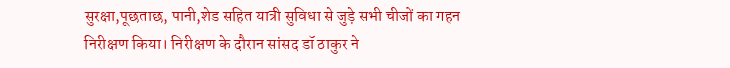सुरक्षा,पूछताछ, पानी,शेड सहित यात्री सुविधा से जुड़े सभी चीजों का गहन निरीक्षण किया। निरीक्षण के दौरान सांसद डॉ ठाकुर ने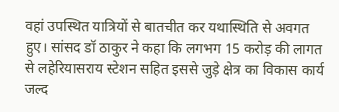वहां उपस्थित यात्रियों से बातचीत कर यथास्थिति से अवगत हुए। सांसद डॉ ठाकुर ने कहा कि लगभग 15 करोड़ की लागत से लहेरियासराय स्टेशन सहित इससे जुड़े क्षेत्र का विकास कार्य जल्द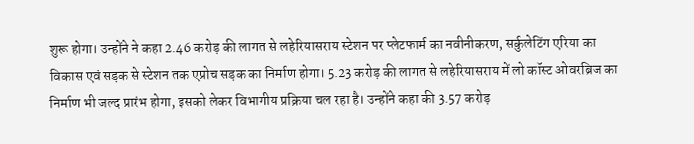शुरू होगा। उन्होंने ने कहा 2.46 करोड़ की लागत से लहेरियासराय स्टेशन पर प्लेटफार्म का नवीनीकरण, सर्कुलेटिंग एरिया का विकास एवं सड़क से स्टेशन तक एप्रोच सड़क का निर्माण होगा। 5.23 करोड़ की लागत से लहेरियासराय में लो कॉस्ट ओवरब्रिज का निर्माण भी जल्द प्रारंभ होगा, इसको लेकर विभागीय प्रक्रिया चल रहा है। उन्होंने कहा की 3.57 करोड़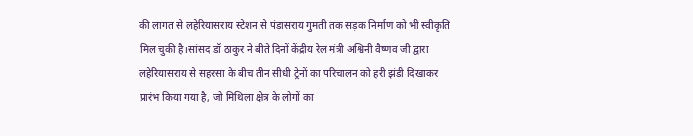की लागत से लहेरियासराय स्टेशन से पंडासराय गुमती तक सड़क निर्माण को भी स्वीकृति मिल चुकी है।सांसद डॉ ठाकुर ने बीते दिनों केंद्रीय रेल मंत्री अश्विनी वैष्णव जी द्वारा लहेरियासराय से सहरसा के बीच तीन सीधी ट्रेनों का परिचालन को हरी झंडी दिखाकर प्रारंभ किया गया है, जो मिथिला क्षेत्र के लोगों का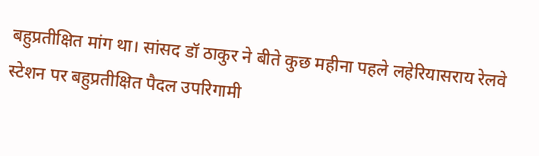बहुप्रतीक्षित मांग था। सांसद डॉ ठाकुर ने बीते कुछ महीना पहले लहेरियासराय रेलवे स्टेशन पर बहुप्रतीक्षित पैदल उपरिगामी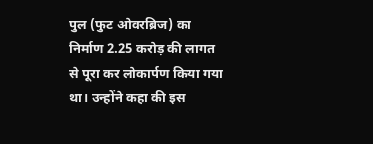पुल (फुट ओवरब्रिज) का निर्माण 2.25 करोड़ की लागत से पूरा कर लोकार्पण किया गया था। उन्होंने कहा की इस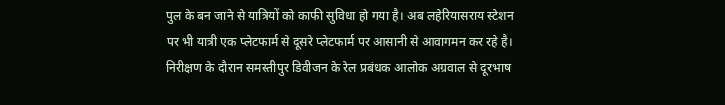पुल के बन जाने से यात्रियों को काफी सुविधा हो गया है। अब लहेरियासराय स्टेशन पर भी यात्री एक प्लेटफार्म से दूसरे प्लेटफार्म पर आसानी से आवागमन कर रहे है।
निरीक्षण के दौरान समस्तीपुर डिवीजन के रेल प्रबंधक आलोक अग्रवाल से दूरभाष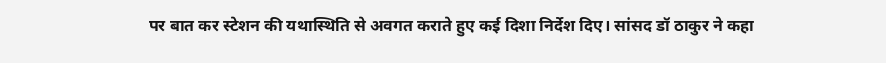पर बात कर स्टेशन की यथास्थिति से अवगत कराते हुए कई दिशा निर्देश दिए। सांसद डॉ ठाकुर ने कहा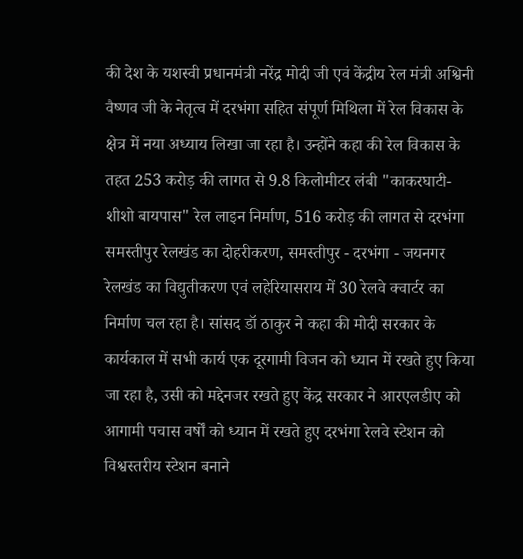की देश के यशस्वी प्रधानमंत्री नरेंद्र मोदी जी एवं केंद्रीय रेल मंत्री अश्विनी वैष्णव जी के नेतृत्व में दरभंगा सहित संपूर्ण मिथिला में रेल विकास के क्षेत्र में नया अध्याय लिखा जा रहा है। उन्होंने कहा की रेल विकास के तहत 253 करोड़ की लागत से 9.8 किलोमीटर लंबी "काकरघाटी-शीशो बायपास" रेल लाइन निर्माण, 516 करोड़ की लागत से दरभंगा समस्तीपुर रेलखंड का दोहरीकरण, समस्तीपुर - दरभंगा - जयनगर रेलखंड का विद्युतीकरण एवं लहेरियासराय में 30 रेलवे क्वार्टर का निर्माण चल रहा है। सांसद डॉ ठाकुर ने कहा की मोदी सरकार के कार्यकाल में सभी कार्य एक दूरगामी विजन को ध्यान में रखते हुए किया जा रहा है, उसी को मद्देनजर रखते हुए केंद्र सरकार ने आरएलडीए को आगामी पचास वर्षों को ध्यान में रखते हुए दरभंगा रेलवे स्टेशन को विश्वस्तरीय स्टेशन बनाने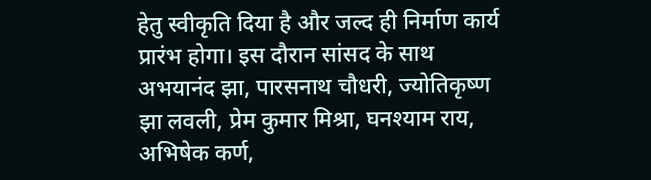हेतु स्वीकृति दिया है और जल्द ही निर्माण कार्य प्रारंभ होगा। इस दौरान सांसद के साथ अभयानंद झा, पारसनाथ चौधरी, ज्योतिकृष्ण झा लवली, प्रेम कुमार मिश्रा, घनश्याम राय, अभिषेक कर्ण,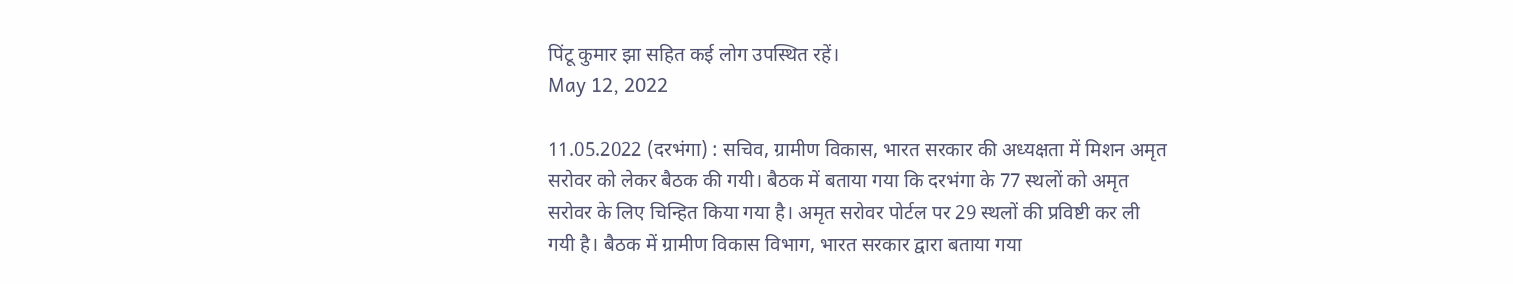पिंटू कुमार झा सहित कई लोग उपस्थित रहें।
May 12, 2022

11.05.2022 (दरभंगा) : सचिव, ग्रामीण विकास, भारत सरकार की अध्यक्षता में मिशन अमृत सरोवर को लेकर बैठक की गयी। बैठक में बताया गया कि दरभंगा के 77 स्थलों को अमृत सरोवर के लिए चिन्हित किया गया है। अमृत सरोवर पोर्टल पर 29 स्थलों की प्रविष्टी कर ली गयी है। बैठक में ग्रामीण विकास विभाग, भारत सरकार द्वारा बताया गया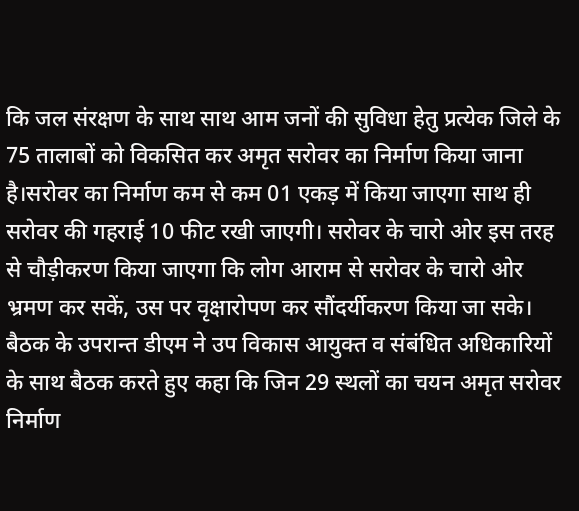कि जल संरक्षण के साथ साथ आम जनों की सुविधा हेतु प्रत्येक जिले के 75 तालाबों को विकसित कर अमृत सरोवर का निर्माण किया जाना है।सरोवर का निर्माण कम से कम 01 एकड़ में किया जाएगा साथ ही सरोवर की गहराई 10 फीट रखी जाएगी। सरोवर के चारो ओर इस तरह से चौड़ीकरण किया जाएगा कि लोग आराम से सरोवर के चारो ओर भ्रमण कर सकें, उस पर वृक्षारोपण कर सौंदर्यीकरण किया जा सके। बैठक के उपरान्त डीएम ने उप विकास आयुक्त व संबंधित अधिकारियों के साथ बैठक करते हुए कहा कि जिन 29 स्थलों का चयन अमृत सरोवर निर्माण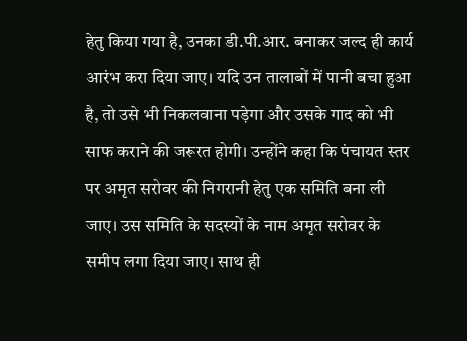हेतु किया गया है, उनका डी.पी.आर. बनाकर जल्द ही कार्य आरंभ करा दिया जाए। यदि उन तालाबों में पानी बचा हुआ है, तो उसे भी निकलवाना पड़ेगा और उसके गाद को भी साफ कराने की जरूरत होगी। उन्होंने कहा कि पंचायत स्तर पर अमृत सरोवर की निगरानी हेतु एक समिति बना ली जाए। उस समिति के सदस्यों के नाम अमृत सरोवर के समीप लगा दिया जाए। साथ ही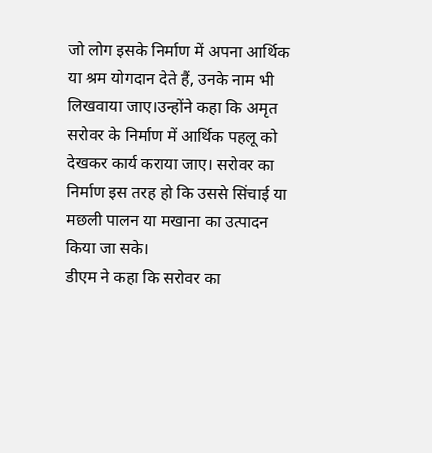जो लोग इसके निर्माण में अपना आर्थिक या श्रम योगदान देते हैं, उनके नाम भी लिखवाया जाए।उन्होंने कहा कि अमृत सरोवर के निर्माण में आर्थिक पहलू को देखकर कार्य कराया जाए। सरोवर का निर्माण इस तरह हो कि उससे सिंचाई या मछली पालन या मखाना का उत्पादन किया जा सके।
डीएम ने कहा कि सरोवर का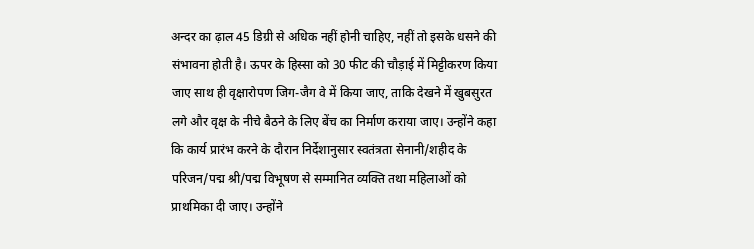अन्दर का ढ़ाल 45 डिग्री से अधिक नहीं होनी चाहिए, नहीं तो इसके धसने की संभावना होती है। ऊपर के हिस्सा को 30 फीट की चौड़ाई में मिट्टीकरण किया जाए साथ ही वृक्षारोपण जिग-जैग वे में किया जाए, ताकि देखने में खुबसुरत लगे और वृक्ष के नीचे बैठने के लिए बेंच का निर्माण कराया जाए। उन्होंने कहा कि कार्य प्रारंभ करने के दौरान निर्देशानुसार स्वतंत्रता सेनानी/शहीद के परिजन/पद्म श्री/पद्म विभूषण से सम्मानित व्यक्ति तथा महिलाओं को प्राथमिका दी जाए। उन्होंने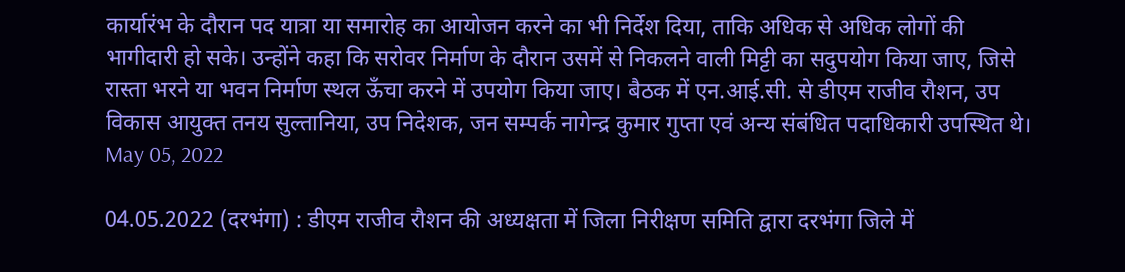कार्यारंभ के दौरान पद यात्रा या समारोह का आयोजन करने का भी निर्देश दिया, ताकि अधिक से अधिक लोगों की भागीदारी हो सके। उन्होंने कहा कि सरोवर निर्माण के दौरान उसमें से निकलने वाली मिट्टी का सदुपयोग किया जाए, जिसे रास्ता भरने या भवन निर्माण स्थल ऊँचा करने में उपयोग किया जाए। बैठक में एन.आई.सी. से डीएम राजीव रौशन, उप विकास आयुक्त तनय सुल्तानिया, उप निदेशक, जन सम्पर्क नागेन्द्र कुमार गुप्ता एवं अन्य संबंधित पदाधिकारी उपस्थित थे।
May 05, 2022

04.05.2022 (दरभंगा) : डीएम राजीव रौशन की अध्यक्षता में जिला निरीक्षण समिति द्वारा दरभंगा जिले में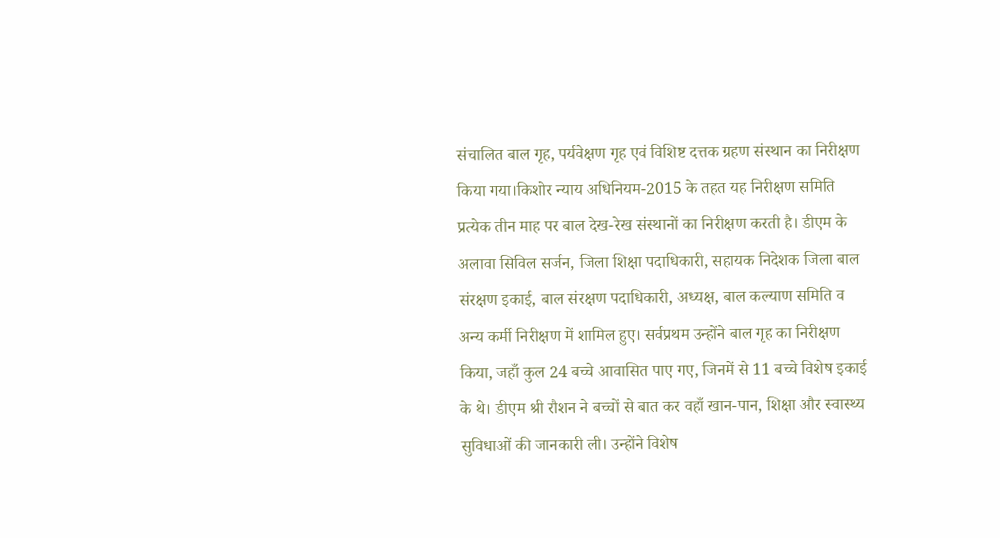संचालित बाल गृह, पर्यवेक्षण गृह एवं विशिष्ट दत्तक ग्रहण संस्थान का निरीक्षण किया गया।किशोर न्याय अधिनियम-2015 के तहत यह निरीक्षण समिति प्रत्येक तीन माह पर बाल देख-रेख संस्थानों का निरीक्षण करती है। डीएम के अलावा सिविल सर्जन, जिला शिक्षा पदाधिकारी, सहायक निदेशक जिला बाल संरक्षण इकाई, बाल संरक्षण पदाधिकारी, अध्यक्ष, बाल कल्याण समिति व अन्य कर्मी निरीक्षण में शामिल हुए। सर्वप्रथम उन्होंने बाल गृह का निरीक्षण किया, जहाँ कुल 24 बच्चे आवासित पाए गए, जिनमें से 11 बच्चे विशेष इकाई के थे। डीएम श्री रौशन ने बच्चों से बात कर वहाँ खान-पान, शिक्षा और स्वास्थ्य सुविधाओं की जानकारी ली। उन्होंने विशेष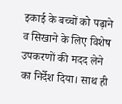इकाई के बच्चों को पढ़ाने व सिखाने के लिए विशेष उपकरणों की मदद लेने का निर्देश दिया। साथ ही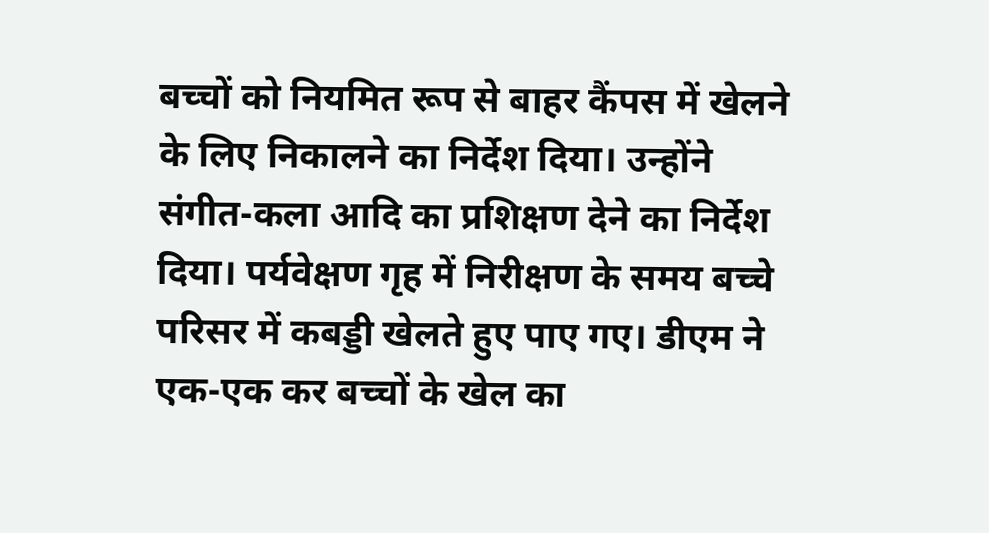बच्चों को नियमित रूप से बाहर कैंपस में खेलने के लिए निकालने का निर्देश दिया। उन्होंने संगीत-कला आदि का प्रशिक्षण देने का निर्देश दिया। पर्यवेक्षण गृह में निरीक्षण के समय बच्चे परिसर में कबड्डी खेलते हुए पाए गए। डीएम ने एक-एक कर बच्चों के खेल का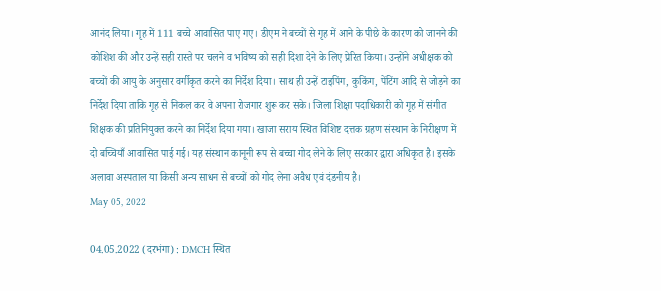आनंद लिया। गृह में 111 बच्चे आवासित पाए गए। डीएम ने बच्चों से गृह में आने के पीछे के कारण को जानने की कोशिश की और उन्हें सही रास्ते पर चलने व भविष्य को सही दिशा देने के लिए प्रेरित किया। उन्होंने अधीक्षक को बच्चों की आयु के अनुसार वर्गीकृत करने का निर्देश दिया। साथ ही उन्हें टाइपिंग, कुकिंग, पेंटिंग आदि से जोड़ने का निर्देश दिया ताकि गृह से निकल कर वे अपना रोजगार शुरू कर सके। जिला शिक्षा पदाधिकारी को गृह में संगीत शिक्षक की प्रतिनियुक्त करने का निर्देश दिया गया। खाजा सराय स्थित विशिष्ट दत्तक ग्रहण संस्थान के निरीक्षण में दो बच्चियाँ आवासित पाई गई। यह संस्थान कानूनी रूप से बच्चा गोद लेने के लिए सरकार द्वारा अधिकृत है। इसके अलावा अस्पताल या किसी अन्य साधन से बच्चों को गोद लेना अवैध एवं दंडनीय है।
May 05, 2022

04.05.2022 (दरभंगा) : DMCH स्थित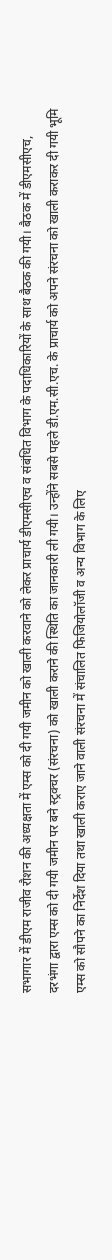सभागार में डीएम राजीव रौशन की अध्यक्षता में एम्स को दी गयी जमीन को खाली करवाने को लेकर प्राचार्य डीएमसीएच व संबंधित विभाग के पदाधिकारियों के साथ बैठक की गयी। बैठक में डीएमसीएच, दरभंगा द्वारा एम्स को दी गयी जमीन पर बने स्ट्रक्चर (संरचना) को खाली कराने की स्थिति का जानकारी ली गयी। उन्होंने सबसे पहले डी.एम.सी.एच. के प्राचार्य को अपने संरचना को खाली कराकर दी गयी भूमि एम्स को सौपने का निर्देश दिया तथा खाली कराए जाने वाली संरचना में संचालित फिजियोलॉजी व अन्य विभाग के लिए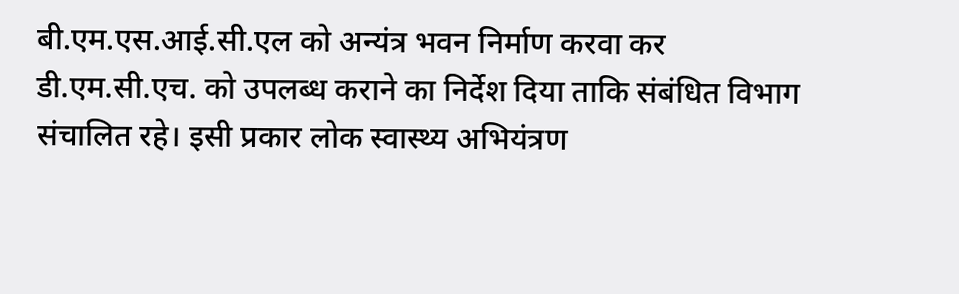बी.एम.एस.आई.सी.एल को अन्यंत्र भवन निर्माण करवा कर डी.एम.सी.एच. को उपलब्ध कराने का निर्देश दिया ताकि संबंधित विभाग संचालित रहे। इसी प्रकार लोक स्वास्थ्य अभियंत्रण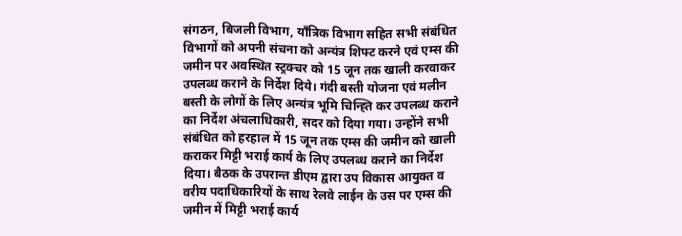संगठन, बिजली विभाग, याँत्रिक विभाग सहित सभी संबंधित विभागों को अपनी संचना को अन्यंत्र शिफ्ट करने एवं एम्स की जमीन पर अवस्थित स्ट्रक्चर को 15 जून तक खाली करवाकर उपलब्ध कराने के निर्देश दिये। गंदी बस्ती योजना एवं मलीन बस्ती के लोगों के लिए अन्यंत्र भूमि चिन्ह्ति कर उपलब्ध कराने का निर्देश अंचलाधिकारी, सदर को दिया गया। उन्होंने सभी संबंधित को हरहाल में 15 जून तक एम्स की जमीन को खाली कराकर मिट्टी भराई कार्य के लिए उपलब्ध कराने का निर्देश दिया। बैठक के उपरान्त डीएम द्वारा उप विकास आयुक्त व वरीय पदाधिकारियों के साथ रेलवे लाईन के उस पर एम्स की जमीन में मिट्टी भराई कार्य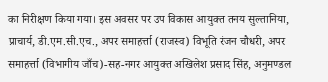का निरीक्षण किया गया। इस अवसर पर उप विकास आयुक्त तनय सुल्तानिया, प्राचार्य, डी.एम.सी.एच., अपर समाहर्त्ता (राजस्व) विभूति रंजन चौधरी, अपर समाहर्त्ता (विभागीय जाँच)-सह-नगर आयुक्त अखिलेश प्रसाद सिंह, अनुमण्डल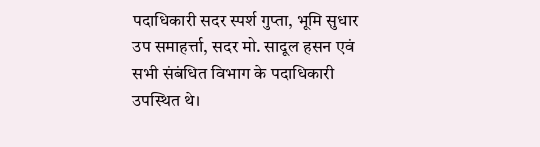पदाधिकारी सदर स्पर्श गुप्ता, भूमि सुधार उप समाहर्त्ता, सदर मो. सादूल हसन एवं सभी संबंधित विभाग के पदाधिकारी उपस्थित थे।